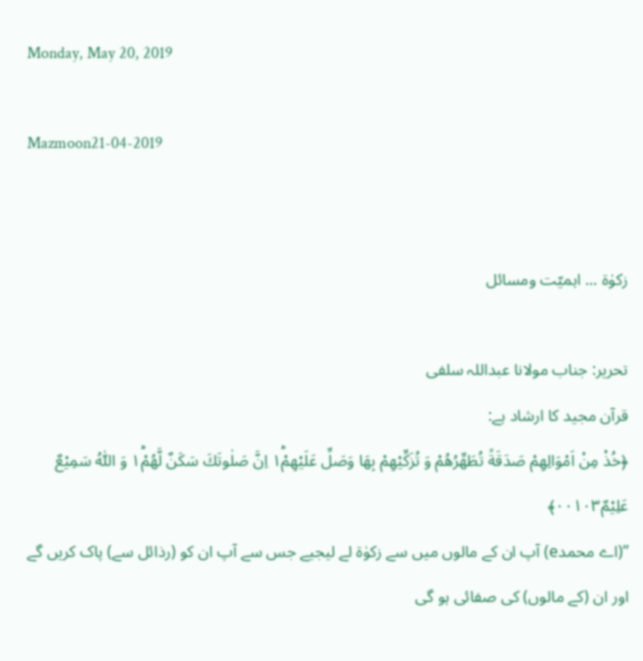Monday, May 20, 2019

Mazmoon21-04-2019


زکوٰۃ ... اہمیّت ومسائل

تحریر: جناب مولانا عبداللہ سلفی
قرآن مجید کا ارشاد ہے:
﴿خُذْ مِنْ اَمْوَالِهِمْ صَدَقَةً تُطَهِّرُهُمْ وَ تُزَكِّيْهِمْ بِهَا وَصَلِّ عَلَيْهِمْ١ؕ اِنَّ صَلٰوتَكَ سَكَنٌ لَّهُمْ١ؕ وَ اللّٰهُ سَمِيْعٌ عَلِيْمٌ۰۰۱۰۳﴾
’’(اے محمدe) آپ ان کے مالوں میں سے زکوٰۃ لے لیجیے جس سے آپ ان کو (رذائل سے) پاک کریں گے اور ان (کے مالوں) کی صفائی ہو گی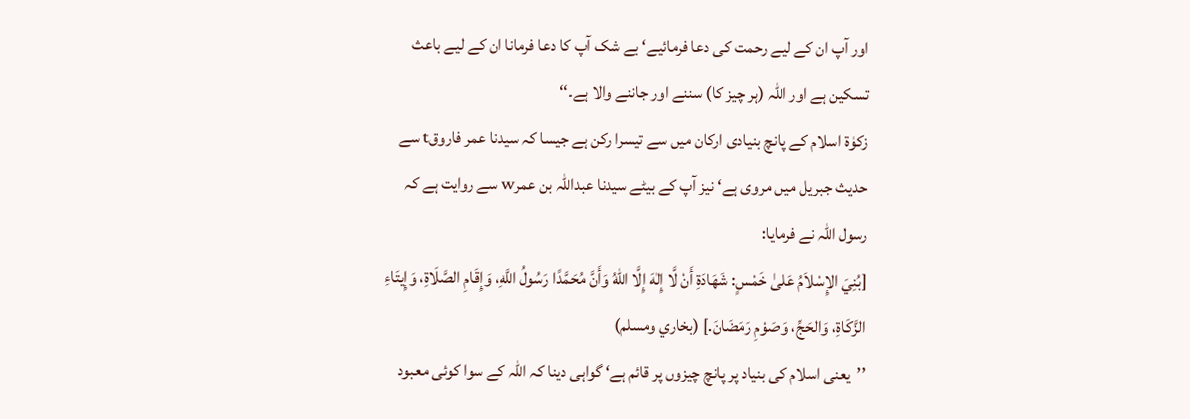اور آپ ان کے لیے رحمت کی دعا فرمائیے‘ بے شک آپ کا دعا فرمانا ان کے لیے باعث تسکین ہے اور اللہ (ہر چیز کا) سننے اور جاننے والا ہے۔‘‘
زکوٰۃ اسلام کے پانچ بنیادی ارکان میں سے تیسرا رکن ہے جیسا کہ سیدنا عمر فاروقt سے حدیث جبریل میں مروی ہے‘ نیز آپ کے بیٹے سیدنا عبداللہ بن عمرw سے روایت ہے کہ رسول اللہ نے فرمایا:
[بُنِيَ الإِسْلاَمُ عَلىٰ خَمْسٍ: شَهَادَةِ أَنْ لَّا إِلٰهَ إِلَّا اللّٰهُ وَأَنَّ مُحَمَّدًا رَسُولُ اللَّهِ، وَإِقَامِ الصَّلَاةِ، وَإِيتَاءِ الزَّكَاةِ، وَالحَجِّ، وَصَوْمِ رَمَضَانَ.] (بخاري ومسلم)
’’یعنی اسلام کی بنیاد پر پانچ چیزوں پر قائم ہے‘ گواہی دینا کہ اللہ کے سوا کوئی معبود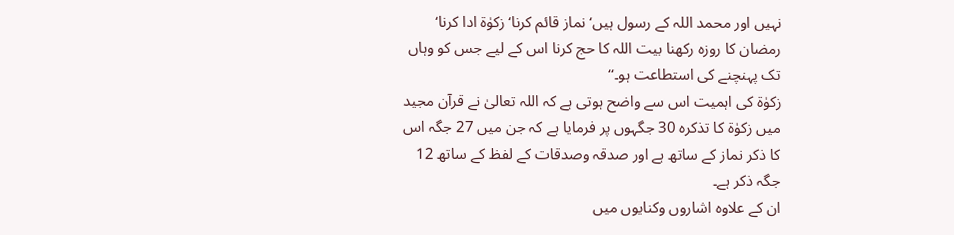نہیں اور محمد اللہ کے رسول ہیں‘ نماز قائم کرنا‘ زکوٰۃ ادا کرنا‘ رمضان کا روزہ رکھنا بیت اللہ کا حج کرنا اس کے لیے جس کو وہاں تک پہنچنے کی استطاعت ہو۔‘‘
زکوٰۃ کی اہمیت اس سے واضح ہوتی ہے کہ اللہ تعالیٰ نے قرآن مجید میں زکوٰۃ کا تذکرہ 30 جگہوں پر فرمایا ہے کہ جن میں 27 جگہ اس کا ذکر نماز کے ساتھ ہے اور صدقہ وصدقات کے لفظ کے ساتھ 12 جگہ ذکر ہے۔
ان کے علاوہ اشاروں وکنایوں میں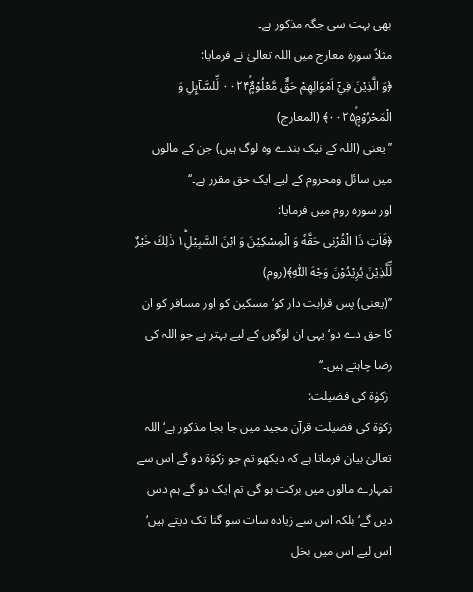بھی بہت سی جگہ مذکور ہے۔
مثلاً سورہ معارج میں اللہ تعالیٰ نے فرمایا:
﴿وَ الَّذِيْنَ فِيْۤ اَمْوَالِهِمْ حَقٌّ مَّعْلُوْمٌ۪ۙ۰۰۲۴ لِّلسَّآىِٕلِ وَ الْمَحْرُوْمِ۪ۙ۰۰۲۵﴾ (المعارج)
’’یعنی (اللہ کے نیک بندے وہ لوگ ہیں) جن کے مالوں میں سائل ومحروم کے لیے ایک حق مقرر ہے۔‘‘
اور سورہ روم میں فرمایا:
﴿فَاٰتِ ذَا الْقُرْبٰى حَقَّهٗ وَ الْمِسْكِيْنَ وَ ابْنَ السَّبِيْلِ١ؕ ذٰلِكَ خَيْرٌ لِّلَّذِيْنَ يُرِيْدُوْنَ وَجْهَ اللّٰهِ﴾(روم)
’’(یعنی) پس قرابت دار کو‘ مسکین کو اور مسافر کو ان کا حق دے دو‘ یہی ان لوگوں کے لیے بہتر ہے جو اللہ کی رضا چاہتے ہیں۔‘‘
 زکوٰۃ کی فضیلت:
زکوٰۃ کی فضیلت قرآن مجید میں جا بجا مذکور ہے‘ اللہ تعالیٰ بیان فرماتا ہے کہ دیکھو تم جو زکوٰۃ دو گے اس سے تمہارے مالوں میں برکت ہو گی تم ایک دو گے ہم دس دیں گے‘ بلکہ اس سے زیادہ سات سو گنا تک دیتے ہیں‘ اس لیے اس میں بخل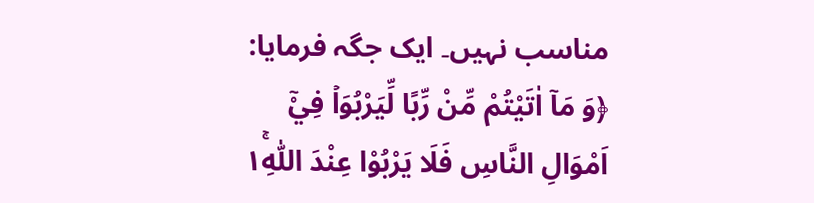مناسب نہیں۔ ایک جگہ فرمایا:
﴿وَ مَاۤ اٰتَيْتُمْ مِّنْ رِّبًا لِّيَرْبُوَاۡ فِيْۤ اَمْوَالِ النَّاسِ فَلَا يَرْبُوْا عِنْدَ اللّٰهِ١ۚ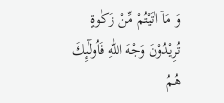وَ مَاۤ اٰتَيْتُمْ مِّنْ زَكٰوةٍ تُرِيْدُوْنَ وَجْهَ اللّٰهِ فَاُولٰٓىِٕكَ هُمُ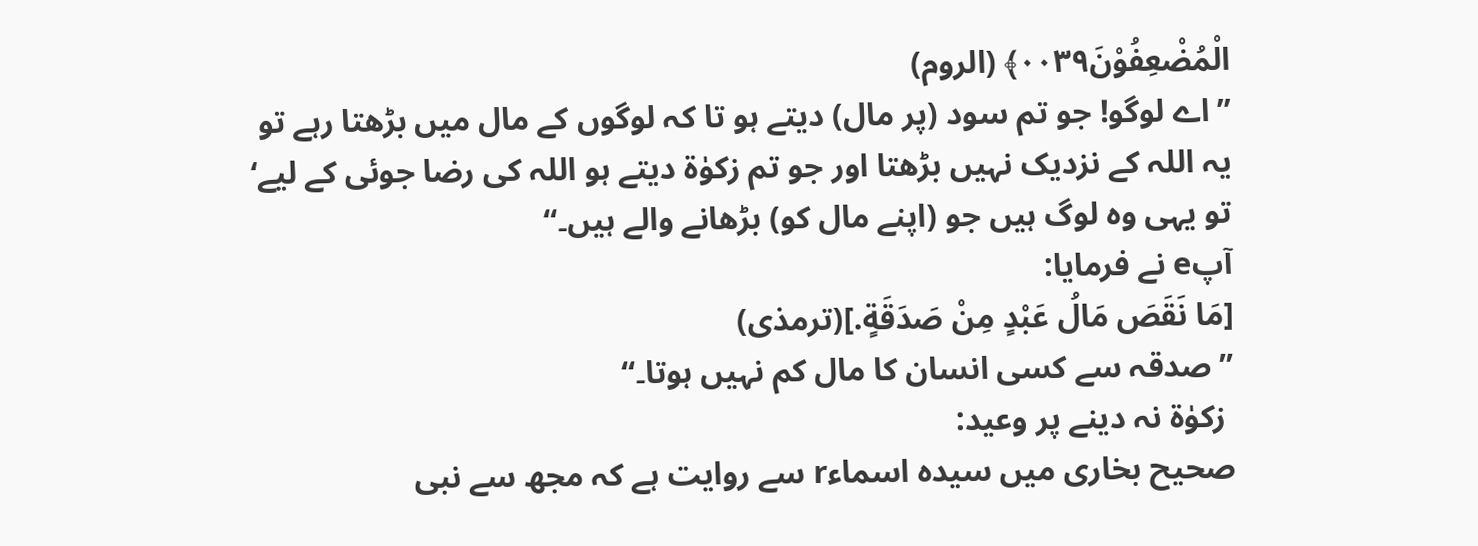الْمُضْعِفُوْنَ۰۰۳۹﴾ (الروم)
’’اے لوگو! جو تم سود (پر مال) دیتے ہو تا کہ لوگوں کے مال میں بڑھتا رہے تو یہ اللہ کے نزدیک نہیں بڑھتا اور جو تم زکوٰۃ دیتے ہو اللہ کی رضا جوئی کے لیے‘ تو یہی وہ لوگ ہیں جو (اپنے مال کو) بڑھانے والے ہیں۔‘‘
آپe نے فرمایا:
[مَا نَقَصَ مَالُ عَبْدٍ مِنْ صَدَقَةٍ.](ترمذی)
’’صدقہ سے کسی انسان کا مال کم نہیں ہوتا۔‘‘
 زکوٰۃ نہ دینے پر وعید:
صحیح بخاری میں سیدہ اسماءr سے روایت ہے کہ مجھ سے نبی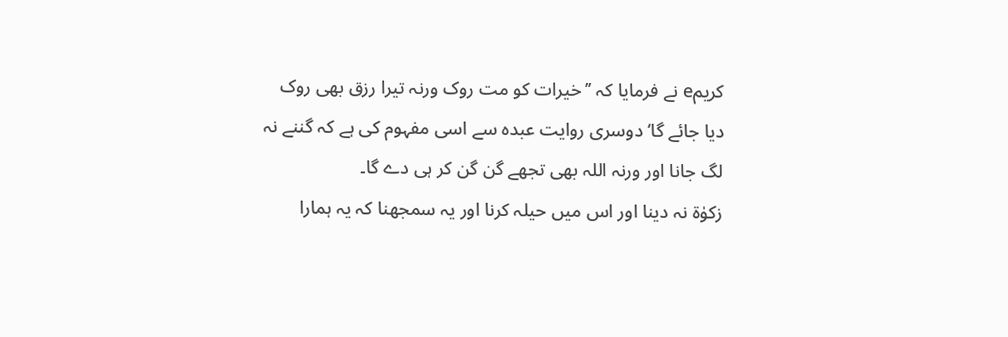کریمe نے فرمایا کہ ’’خیرات کو مت روک ورنہ تیرا رزق بھی روک دیا جائے گا‘ دوسری روایت عبدہ سے اسی مفہوم کی ہے کہ گننے نہ لگ جانا اور ورنہ اللہ بھی تجھے گن گن کر ہی دے گا۔
زکوٰۃ نہ دینا اور اس میں حیلہ کرنا اور یہ سمجھنا کہ یہ ہمارا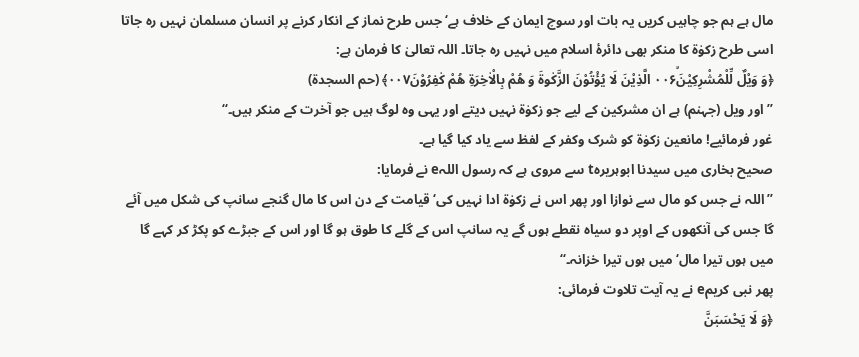مال ہے ہم جو چاہیں کریں یہ بات اور سوچ ایمان کے خلاف ہے‘ جس طرح نماز کے انکار کرنے پر انسان مسلمان نہیں رہ جاتا اسی طرح زکوٰۃ کا منکر بھی دائرۂ اسلام میں نہیں رہ جاتا۔ اللہ تعالیٰ کا فرمان ہے:
﴿وَ وَيْلٌ لِّلْمُشْرِكِيْنَۙ۰۰۶ الَّذِيْنَ لَا يُؤْتُوْنَ الزَّكٰوةَ وَ هُمْ بِالْاٰخِرَةِ هُمْ كٰفِرُوْنَ۰۰۷﴾ (حم السجدة)
’’اور ویل (جہنم) ہے ان مشرکین کے لیے جو زکوٰۃ نہیں دیتے اور یہی وہ لوگ ہیں جو آخرت کے منکر ہیں۔‘‘
غور فرمائیے! مانعین زکوٰۃ کو شرک وکفر کے لفظ سے یاد کیا گیا ہے۔
صحیح بخاری میں سیدنا ابوہریرہt سے مروی ہے کہ رسول اللہe نے فرمایا:
’’اللہ نے جس کو مال سے نوازا اور پھر اس نے زکوٰۃ ادا نہیں کی‘ قیامت کے دن اس کا مال گنجے سانپ کی شکل میں آئے گا جس کی آنکھوں کے اوپر دو سیاہ نقطے ہوں گے یہ سانپ اس کے گلے کا طوق ہو گا اور اس کے جبڑے کو پکڑ کر کہے گا میں ہوں تیرا مال‘ میں ہوں تیرا خزانہ۔‘‘
پھر نبی کریمe نے یہ آیت تلاوت فرمائی:
﴿وَ لَا يَحْسَبَنَّ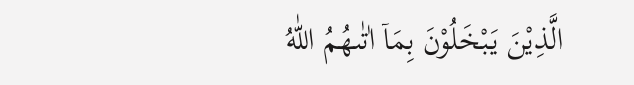الَّذِيْنَ يَبْخَلُوْنَ بِمَاۤ اٰتٰىهُمُ اللّٰهُ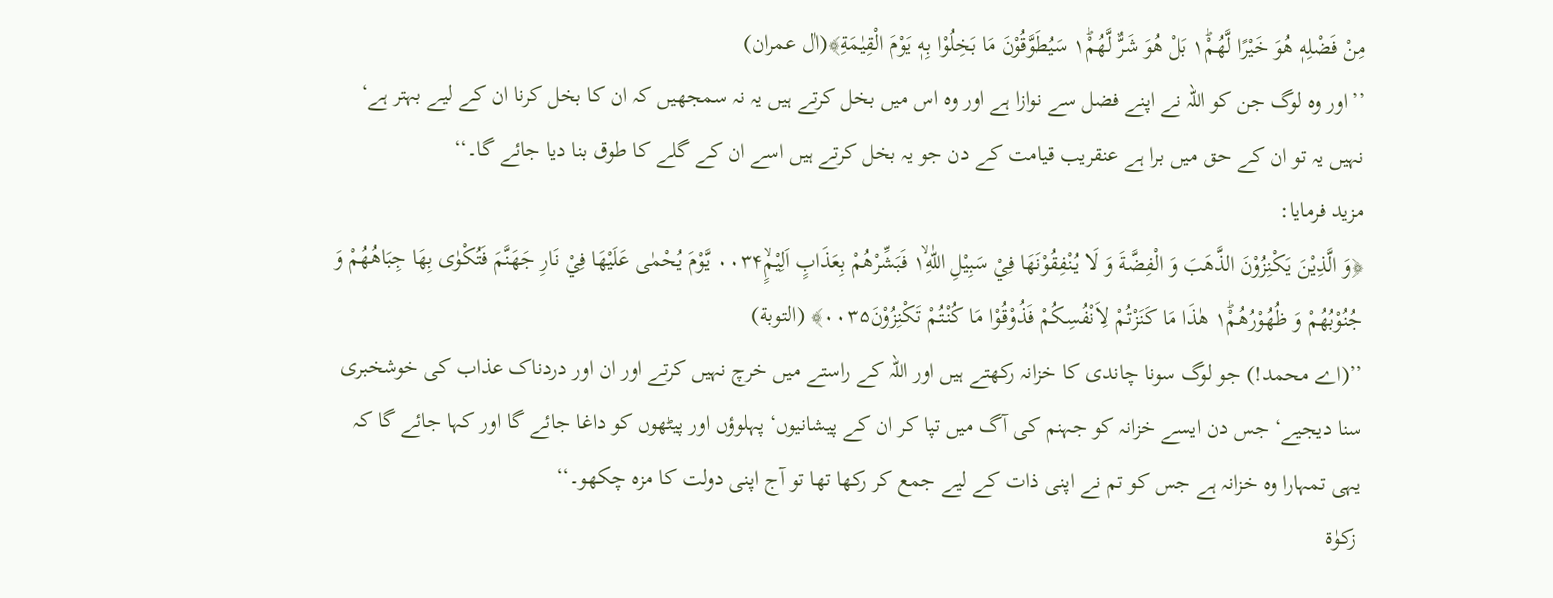مِنْ فَضْلِهٖ هُوَ خَيْرًا لَّهُمْ١ؕ بَلْ هُوَ شَرٌّ لَّهُمْ١ؕ سَيُطَوَّقُوْنَ مَا بَخِلُوْا بِهٖ يَوْمَ الْقِيٰمَةِ﴾(اٰل عمران)
’’اور وہ لوگ جن کو اللہ نے اپنے فضل سے نوازا ہے اور وہ اس میں بخل کرتے ہیں یہ نہ سمجھیں کہ ان کا بخل کرنا ان کے لیے بہتر ہے‘ نہیں یہ تو ان کے حق میں برا ہے عنقریب قیامت کے دن جو یہ بخل کرتے ہیں اسے ان کے گلے کا طوق بنا دیا جائے گا۔‘‘
مزید فرمایا:
﴿وَ الَّذِيْنَ يَكْنِزُوْنَ الذَّهَبَ وَ الْفِضَّةَ وَ لَا يُنْفِقُوْنَهَا فِيْ سَبِيْلِ اللّٰهِ١ۙ فَبَشِّرْهُمْ بِعَذَابٍ اَلِيْمٍۙ۰۰۳۴ يَّوْمَ يُحْمٰى عَلَيْهَا فِيْ نَارِ جَهَنَّمَ فَتُكْوٰى بِهَا جِبَاهُهُمْ وَ جُنُوْبُهُمْ وَ ظُهُوْرُهُمْ١ؕ هٰذَا مَا كَنَزْتُمْ لِاَنْفُسِكُمْ فَذُوْقُوْا مَا كُنْتُمْ تَكْنِزُوْنَ۰۰۳۵﴾ (التوبة)
’’(اے محمد!) جو لوگ سونا چاندی کا خزانہ رکھتے ہیں اور اللہ کے راستے میں خرچ نہیں کرتے اور ان اور دردناک عذاب کی خوشخبری سنا دیجیے‘ جس دن ایسے خزانہ کو جہنم کی آگ میں تپا کر ان کے پیشانیوں‘ پہلوؤں اور پیٹھوں کو داغا جائے گا اور کہا جائے گا کہ یہی تمہارا وہ خزانہ ہے جس کو تم نے اپنی ذات کے لیے جمع کر رکھا تھا تو آج اپنی دولت کا مزہ چکھو۔‘‘
 زکوٰۃ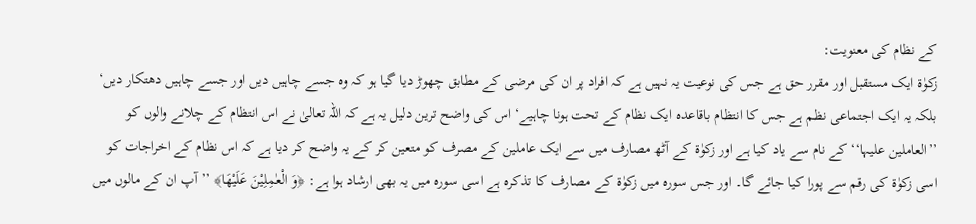کے نظام کی معنویت:
زکوٰۃ ایک مستقبل اور مقرر حق ہے جس کی نوعیت یہ نہیں ہے کہ افراد پر ان کی مرضی کے مطابق چھوڑ دیا گیا ہو کہ وہ جسے چاہیں دیں اور جسے چاہیں دھتکار دیں‘ بلکہ یہ ایک اجتماعی نظم ہے جس کا انتظام باقاعدہ ایک نظام کے تحت ہونا چاہیے‘ اس کی واضح ترین دلیل یہ ہے کہ اللہ تعالیٰ نے اس انتظام کے چلانے والوں کو ’’العاملین علیہا‘‘ کے نام سے یاد کیا ہے اور زکوٰۃ کے آٹھ مصارف میں سے ایک عاملین کے مصرف کو متعین کر کے یہ واضح کر دیا ہے کہ اس نظام کے اخراجات کو اسی زکوٰۃ کی رقم سے پورا کیا جائے گا۔ اور جس سورہ میں زکوٰۃ کے مصارف کا تذکرہ ہے اسی سورہ میں یہ بھی ارشاد ہوا ہے: ﴿وَ الْعٰمِلِيْنَ عَلَيْهَا﴾ ’’آپ ان کے مالوں میں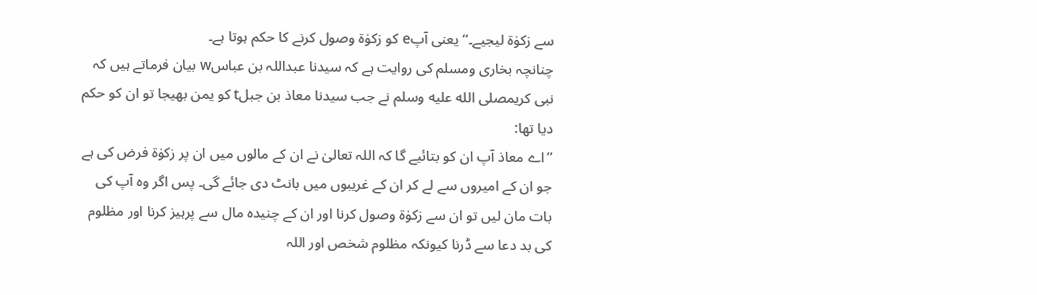سے زکوٰۃ لیجیے۔‘‘ یعنی آپe کو زکوٰۃ وصول کرنے کا حکم ہوتا ہے۔
چنانچہ بخاری ومسلم کی روایت ہے کہ سیدنا عبداللہ بن عباسw بیان فرماتے ہیں کہ نبی کریمصلى الله عليه وسلم نے جب سیدنا معاذ بن جبلt کو یمن بھیجا تو ان کو حکم دیا تھا:
’’اے معاذ آپ ان کو بتائیے گا کہ اللہ تعالیٰ نے ان کے مالوں میں ان پر زکوٰۃ فرض کی ہے جو ان کے امیروں سے لے کر ان کے غریبوں میں بانٹ دی جائے گی۔ پس اگر وہ آپ کی بات مان لیں تو ان سے زکوٰۃ وصول کرنا اور ان کے چنیدہ مال سے پرہیز کرنا اور مظلوم کی بد دعا سے ڈرنا کیونکہ مظلوم شخص اور اللہ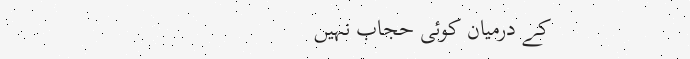کے درمیان کوئی حجاب نہیں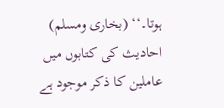ہوتا۔‘‘ (بخاری ومسلم)
احادیث کی کتابوں میں عاملین کا ذکر موجود ہے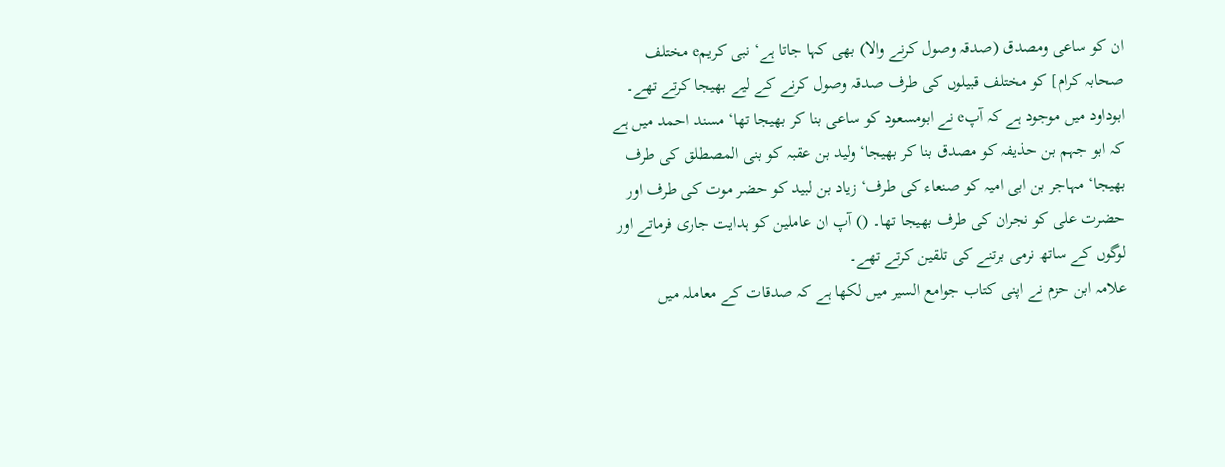ان کو ساعی ومصدق (صدقہ وصول کرنے والا) بھی کہا جاتا ہے‘ نبی کریمe مختلف صحابہ کرام] کو مختلف قبیلوں کی طرف صدقہ وصول کرنے کے لیے بھیجا کرتے تھے۔
ابوداود میں موجود ہے کہ آپe نے ابومسعود کو ساعی بنا کر بھیجا تھا‘ مسند احمد میں ہے کہ ابو جہم بن حذیفہ کو مصدق بنا کر بھیجا‘ ولید بن عقبہ کو بنی المصطلق کی طرف بھیجا‘ مہاجر بن ابی امیہ کو صنعاء کی طرف‘ زیاد بن لبید کو حضر موت کی طرف اور حضرت علی کو نجران کی طرف بھیجا تھا۔ () آپ ان عاملین کو ہدایت جاری فرماتے اور لوگوں کے ساتھ نرمی برتنے کی تلقین کرتے تھے۔
علامہ ابن حزم نے اپنی کتاب جوامع السیر میں لکھا ہے کہ صدقات کے معاملہ میں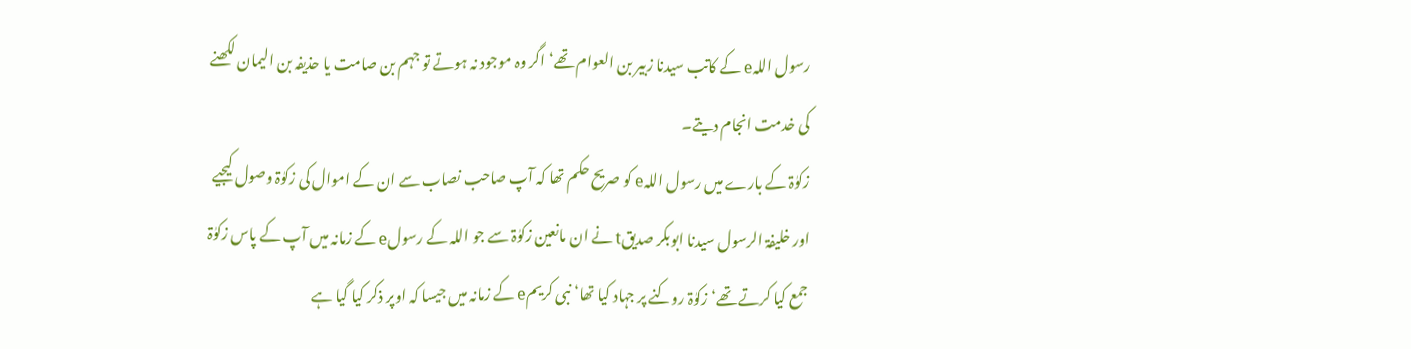رسول اللہe کے کاتب سیدنا زبیر بن العوام تھے‘ اگر وہ موجود نہ ہوتے تو جہم بن صامت یا حذیفہ بن الیمان لکھنے کی خدمت انجام دیتے۔
زکوٰۃ کے بارے میں رسول اللہe کو صریح حکم تھا کہ آپ صاحب نصاب سے ان کے اموال کی زکوٰۃ وصول کیجیے اور خلیفۃ الرسول سیدنا ابوبکر صدیقt نے ان مانعین زکوٰۃ سے جو اللہ کے رسولe کے زمانہ میں آپ کے پاس زکوٰۃ جمع کیا کرتے تھے‘ زکوٰۃ روکنے پر جہاد کیا تھا‘ نبی کریمe کے زمانہ میں جیسا کہ اوپر ذکر کیا گیا ہے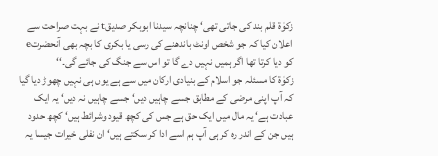زکوٰۃ قلم بند کی جاتی تھی‘ چنانچہ سیدنا ابوبکر صدیقt نے بہت صراحت سے اعلان کیا کہ جو شخص اونٹ باندھنے کی رسی یا بکری کا بچہ بھی آنحضرتe کو دیا کرتا تھا اگر ہمیں نہیں دے گا تو اس سے جنگ کی جائے گی۔‘‘
زکوٰۃ کا مسئلہ جو اسلام کے بنیادی ارکان میں سے ہے یوں ہی نہیں چھوڑ دیا گیا کہ آپ اپنی مرضی کے مطابق جسے چاہیں دیں‘ جسے چاہیں نہ دیں‘ یہ ایک عبادت ہے‘ یہ مال میں ایک حق ہے جس کی کچھ قیود وشرائط ہیں‘ کچھ حدود ہیں جن کے اندر رہ کر ہی آپ ہم اسے ادا کر سکتے ہیں‘ ان نفلی خیرات جیسا یہ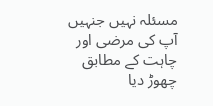مسئلہ نہیں جنہیں آپ کی مرضی اور چاہت کے مطابق چھوڑ دیا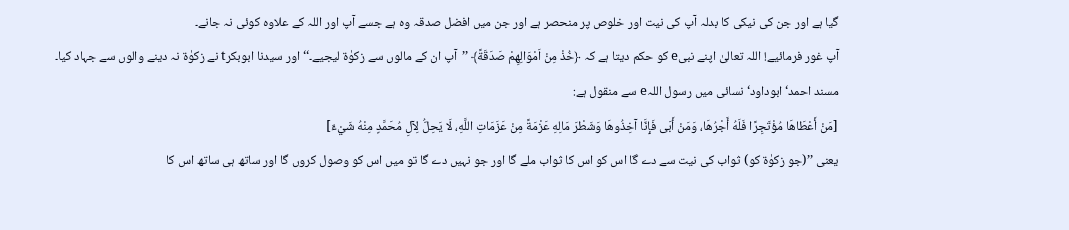گیا ہے اور جن کی نیکی کا بدلہ آپ کی نیت اور خلوص پر منحصر ہے اور جن میں افضل صدقہ وہ ہے جسے آپ اور اللہ کے علاوہ کوئی نہ جانے۔
آپ غور فرمائیے! اللہ تعالیٰ اپنے نبیe کو حکم دیتا ہے کہ ﴿خُذْ مِنْ اَمْوَالِهِمْ صَدَقَةً﴾ ’’آپ ان کے مالوں سے زکوٰۃ لیجیے۔‘‘ اور سیدنا ابوبکرt نے زکوٰۃ نہ دینے والوں سے جہاد کیا۔
مسند احمد‘ ابوداود‘ نسائی میں رسول اللہe سے منقول ہے:
[مَنْ أَعْطَاهَا مُؤْتَجِرًا فَلَهُ أَجْرُهَا، وَمَنْ أَبَى فَإِنَّا آخِذُوهَا وَشَطْرَ مَالِهِ عَزْمَةً مِنْ عَزَمَاتِ اللَّهِ، لَا يَحِلُّ لِآلِ مُحَمَّدٍ مِنْهُ شَيْءٌ]
یعنی ’’(جو زکوٰۃ کو) ثواب کی نیت سے دے گا اس کو اس کا ثواب ملے گا اور جو نہیں دے گا تو میں اس کو وصول کروں گا اور ساتھ ہی ساتھ اس کا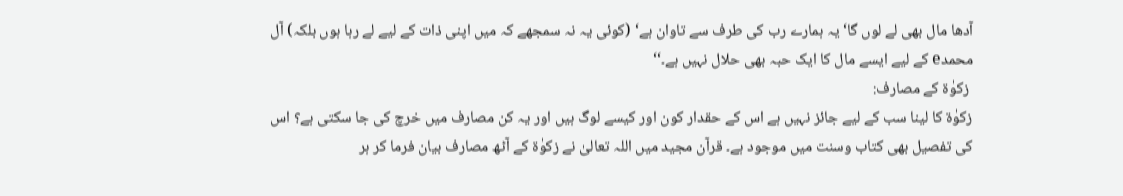آدھا مال بھی لے لوں گا‘ یہ ہمارے رب کی طرف سے تاوان ہے‘ (کوئی یہ نہ سمجھے کہ میں اپنی ذات کے لیے لے رہا ہوں بلکہ) آل محمدe کے لیے ایسے مال کا ایک حبہ بھی حلال نہیں ہے۔‘‘
 زکوٰۃ کے مصارف:
زکوٰۃ کا لینا سب کے لیے جائز نہیں ہے اس کے حقدار کون اور کیسے لوگ ہیں اور یہ کن مصارف میں خرچ کی جا سکتی ہے؟ اس کی تفصیل بھی کتاب وسنت میں موجود ہے۔ قرآن مجید میں اللہ تعالیٰ نے زکوٰۃ کے آٹھ مصارف بیان فرما کر ہر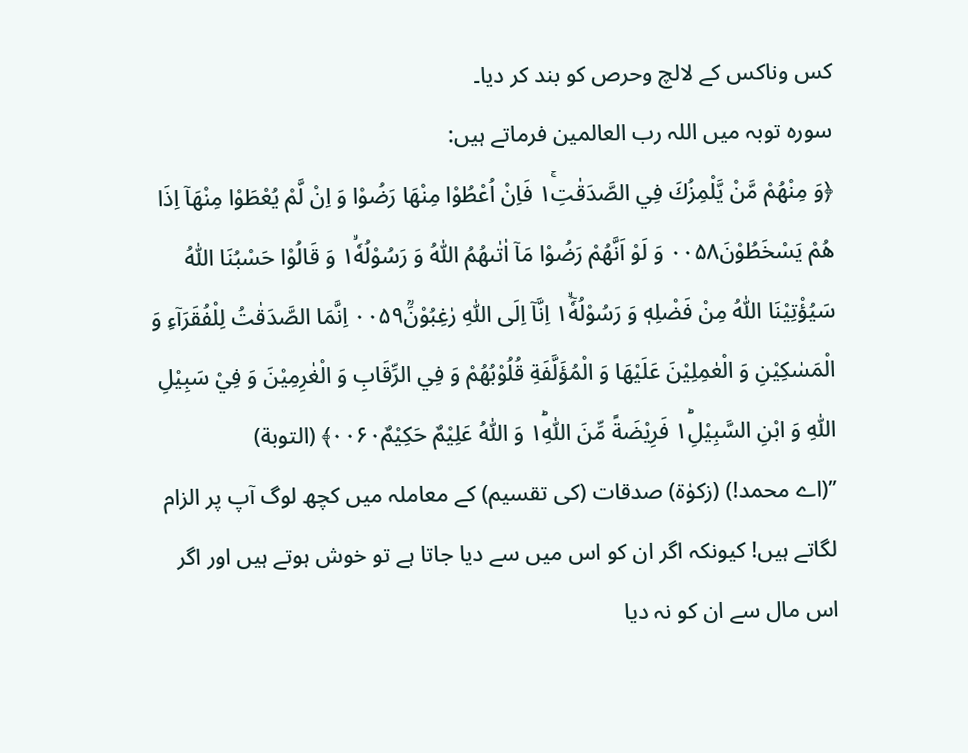کس وناکس کے لالچ وحرص کو بند کر دیا۔
سورہ توبہ میں اللہ رب العالمین فرماتے ہیں:
﴿وَ مِنْهُمْ مَّنْ يَّلْمِزُكَ فِي الصَّدَقٰتِ١ۚ فَاِنْ اُعْطُوْا مِنْهَا رَضُوْا وَ اِنْ لَّمْ يُعْطَوْا مِنْهَاۤ اِذَا هُمْ يَسْخَطُوْنَ۰۰۵۸ وَ لَوْ اَنَّهُمْ رَضُوْا مَاۤ اٰتٰىهُمُ اللّٰهُ وَ رَسُوْلُهٗ١ۙ وَ قَالُوْا حَسْبُنَا اللّٰهُ سَيُؤْتِيْنَا اللّٰهُ مِنْ فَضْلِهٖ وَ رَسُوْلُهٗۤ١ۙ اِنَّاۤ اِلَى اللّٰهِ رٰغِبُوْنَؒ۰۰۵۹ اِنَّمَا الصَّدَقٰتُ لِلْفُقَرَآءِ وَ الْمَسٰكِيْنِ وَ الْعٰمِلِيْنَ عَلَيْهَا وَ الْمُؤَلَّفَةِ قُلُوْبُهُمْ وَ فِي الرِّقَابِ وَ الْغٰرِمِيْنَ وَ فِيْ سَبِيْلِ اللّٰهِ وَ ابْنِ السَّبِيْلِ١ؕ فَرِيْضَةً مِّنَ اللّٰهِ١ؕ وَ اللّٰهُ عَلِيْمٌ حَكِيْمٌ۰۰۶۰﴾ (التوبة)
’’(اے محمد!) (زکوٰۃ) صدقات (کی تقسیم) کے معاملہ میں کچھ لوگ آپ پر الزام لگاتے ہیں! کیونکہ اگر ان کو اس میں سے دیا جاتا ہے تو خوش ہوتے ہیں اور اگر اس مال سے ان کو نہ دیا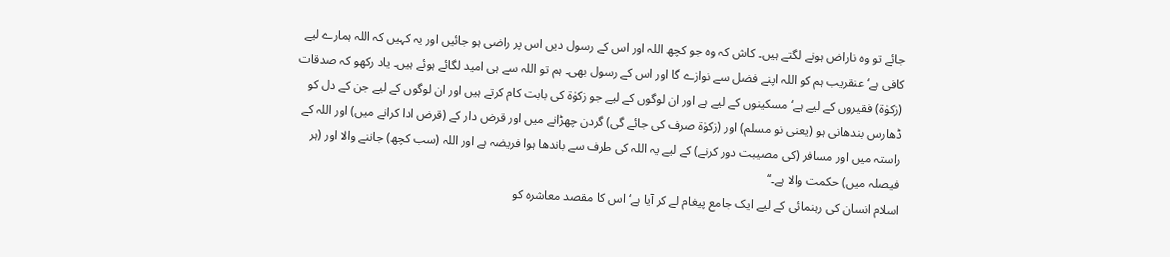جائے تو وہ ناراض ہونے لگتے ہیں۔ کاش کہ وہ جو کچھ اللہ اور اس کے رسول دیں اس پر راضی ہو جائیں اور یہ کہیں کہ اللہ ہمارے لیے کافی ہے‘ عنقریب ہم کو اللہ اپنے فضل سے نوازے گا اور اس کے رسول بھی۔ ہم تو اللہ سے ہی امید لگائے ہوئے ہیں۔ یاد رکھو کہ صدقات (زکوٰۃ) فقیروں کے لیے ہے‘ مسکینوں کے لیے ہے اور ان لوگوں کے لیے جو زکوٰۃ کی بابت کام کرتے ہیں اور ان لوگوں کے لیے جن کے دل کو ڈھارس بندھانی ہو (یعنی نو مسلم) اور (زکوٰۃ صرف کی جائے گی) گردن چھڑانے میں اور قرض دار کے (قرض ادا کرانے میں) اور اللہ کے راستہ میں اور مسافر (کی مصیبت دور کرنے) کے لیے یہ اللہ کی طرف سے باندھا ہوا فریضہ ہے اور اللہ (سب کچھ) جاننے والا اور (ہر فیصلہ میں) حکمت والا ہے۔‘‘
اسلام انسان کی رہنمائی کے لیے ایک جامع پیغام لے کر آیا ہے‘ اس کا مقصد معاشرہ کو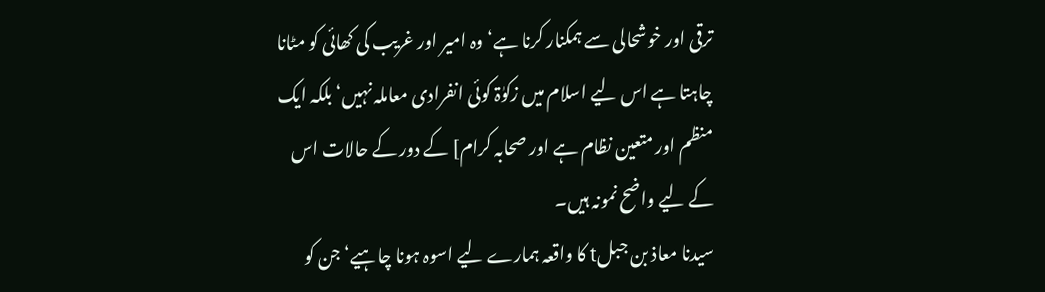ترقی اور خوشحالی سے ہمکنار کرنا ہے‘ وہ امیر اور غریب کی کھائی کو مٹانا چاہتا ہے اس لیے اسلام میں زکوٰۃ کوئی انفرادی معاملہ نہیں‘ بلکہ ایک منظم اور متعین نظام ہے اور صحابہ کرام] کے دور کے حالات اس کے لیے واضح نمونہ ہیں۔
سیدنا معاذ بن جبلt کا واقعہ ہمارے لیے اسوہ ہونا چاہیے‘ جن کو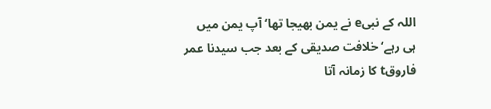اللہ کے نبیe نے یمن بھیجا تھا‘ آپ یمن میں ہی رہے‘ خلافت صدیقی کے بعد جب سیدنا عمر فاروقt کا زمانہ آتا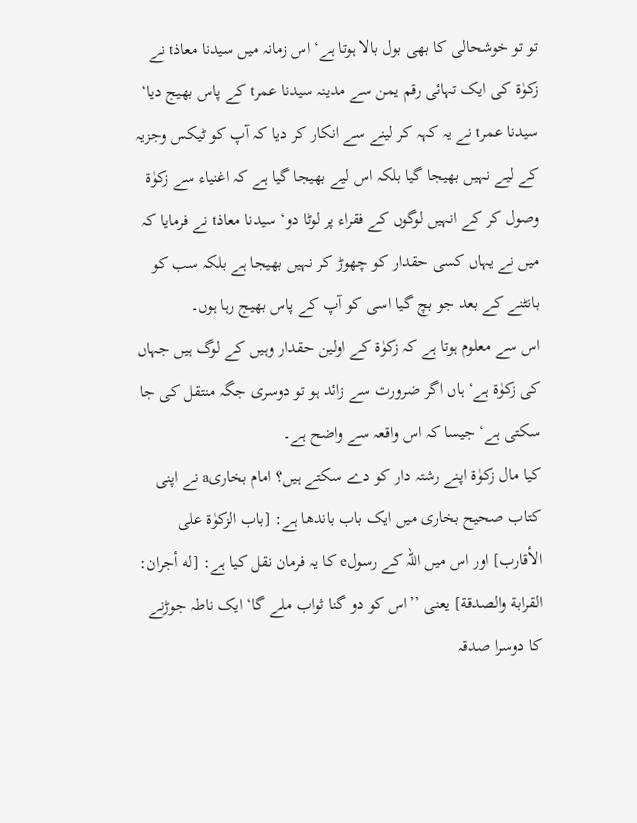تو تو خوشحالی کا بھی بول بالا ہوتا ہے‘ اس زمانہ میں سیدنا معاذt نے زکوٰۃ کی ایک تہائی رقم یمن سے مدینہ سیدنا عمرt کے پاس بھیج دیا‘ سیدنا عمرt نے یہ کہہ کر لینے سے انکار کر دیا کہ آپ کو ٹیکس وجزیہ کے لیے نہیں بھیجا گیا بلکہ اس لیے بھیجا گیا ہے کہ اغنیاء سے زکوٰۃ وصول کر کے انہیں لوگوں کے فقراء پر لوٹا دو‘ سیدنا معاذt نے فرمایا کہ میں نے یہاں کسی حقدار کو چھوڑ کر نہیں بھیجا ہے بلکہ سب کو بانٹنے کے بعد جو بچ گیا اسی کو آپ کے پاس بھیج رہا ہوں۔
اس سے معلوم ہوتا ہے کہ زکوٰۃ کے اولین حقدار وہیں کے لوگ ہیں جہاں کی زکوٰۃ ہے‘ ہاں اگر ضرورت سے زائد ہو تو دوسری جگہ منتقل کی جا سکتی ہے‘ جیسا کہ اس واقعہ سے واضح ہے۔
کیا مال زکوٰۃ اپنے رشتہ دار کو دے سکتے ہیں؟ امام بخاریa نے اپنی کتاب صحیح بخاری میں ایک باب باندھا ہے: [باب الزکوٰۃ علی الأقارب] اور اس میں اللہ کے رسولe کا یہ فرمان نقل کیا ہے: [له أجران: القرابة والصدقة] یعنی ’’اس کو دو گنا ثواب ملے گا‘ ایک ناطہ جوڑنے کا دوسرا صدقہ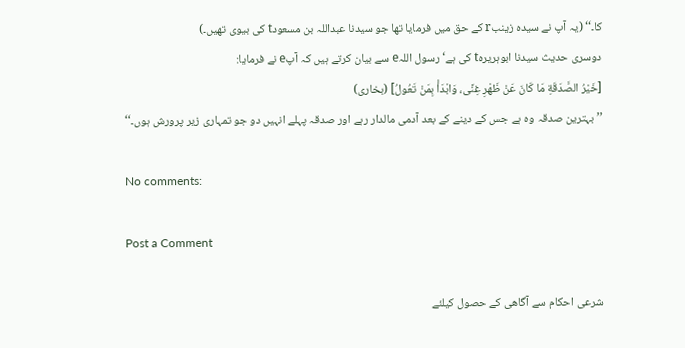کا۔‘‘ (یہ آپ نے سیدہ زینبr کے حق میں فرمایا تھا جو سیدنا عبداللہ بن مسعودt کی بیوی تھیں۔)
دوسری حدیث سیدنا ابوہریرہt کی ہے‘ رسول اللہe سے بیان کرتے ہیں کہ آپe نے فرمایا:
[خَيْرُ الصَّدَقَةِ مَا كَانَ عَنْ ظَهْرِ غِنًى، وَابْدَأْ بِمَنْ تَعُولُ] (بخاری)
’’بہترین صدقہ وہ ہے جس کے دینے کے بعد آدمی مالدار رہے اور صدقہ پہلے انہیں دو جو تمہاری زیر پرورش ہوں۔‘‘

No comments:

Post a Comment

شرعی احکام سے آگاھی کے حصول کیلئے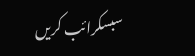سبسکرائب کریں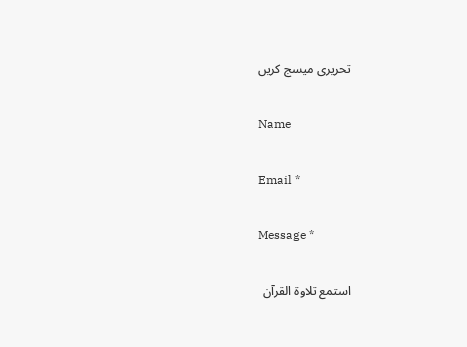تحریری میسج کریں

Name

Email *

Message *

استمع تلاوة القرآن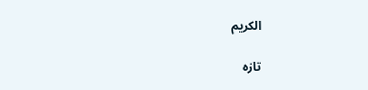الكريم

تازہ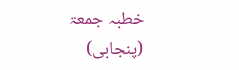خطبہ جمعۃ (پنجابی)